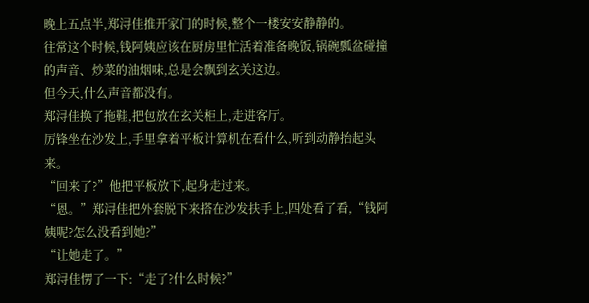晚上五点半,郑浔佳推开家门的时候,整个一楼安安静静的。
往常这个时候,钱阿姨应该在厨房里忙活着准备晚饭,锅碗瓢盆碰撞的声音、炒菜的油烟味,总是会飘到玄关这边。
但今天,什么声音都没有。
郑浔佳换了拖鞋,把包放在玄关柜上,走进客厅。
厉锋坐在沙发上,手里拿着平板计算机在看什么,听到动静抬起头来。
“回来了?”他把平板放下,起身走过来。
“恩。”郑浔佳把外套脱下来搭在沙发扶手上,四处看了看,“钱阿姨呢?怎么没看到她?”
“让她走了。”
郑浔佳愣了一下:“走了?什么时候?”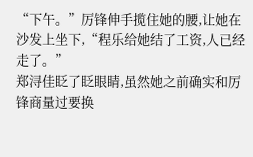“下午。”厉锋伸手揽住她的腰,让她在沙发上坐下,“程乐给她结了工资,人已经走了。”
郑浔佳眨了眨眼睛,虽然她之前确实和厉锋商量过要换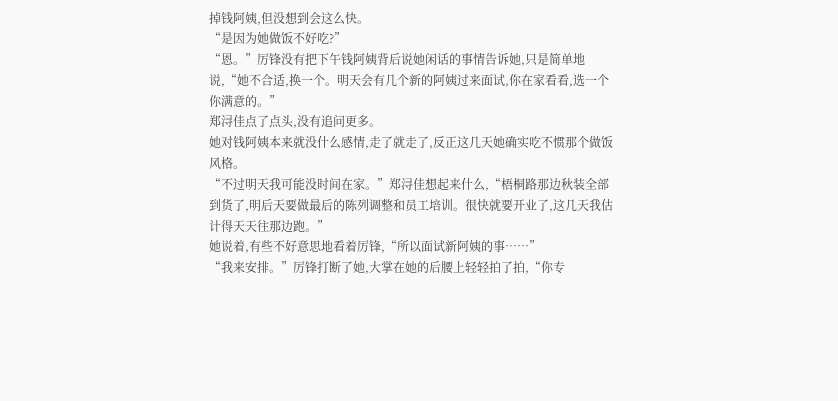掉钱阿姨,但没想到会这么快。
“是因为她做饭不好吃?”
“恩。”厉锋没有把下午钱阿姨背后说她闲话的事情告诉她,只是简单地说,“她不合适,换一个。明天会有几个新的阿姨过来面试,你在家看看,选一个你满意的。”
郑浔佳点了点头,没有追问更多。
她对钱阿姨本来就没什么感情,走了就走了,反正这几天她确实吃不惯那个做饭风格。
“不过明天我可能没时间在家。”郑浔佳想起来什么,“梧桐路那边秋装全部到货了,明后天要做最后的陈列调整和员工培训。很快就要开业了,这几天我估计得天天往那边跑。”
她说着,有些不好意思地看着厉锋,“所以面试新阿姨的事……”
“我来安排。”厉锋打断了她,大掌在她的后腰上轻轻拍了拍,“你专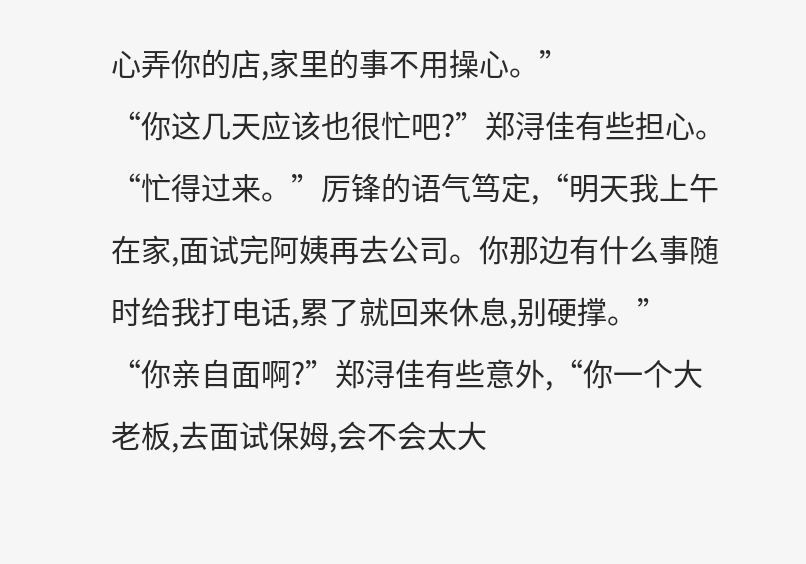心弄你的店,家里的事不用操心。”
“你这几天应该也很忙吧?”郑浔佳有些担心。
“忙得过来。”厉锋的语气笃定,“明天我上午在家,面试完阿姨再去公司。你那边有什么事随时给我打电话,累了就回来休息,别硬撑。”
“你亲自面啊?”郑浔佳有些意外,“你一个大老板,去面试保姆,会不会太大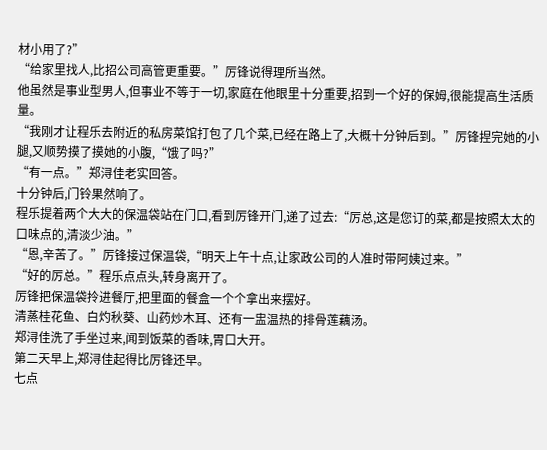材小用了?”
“给家里找人,比招公司高管更重要。”厉锋说得理所当然。
他虽然是事业型男人,但事业不等于一切,家庭在他眼里十分重要,招到一个好的保姆,很能提高生活质量。
“我刚才让程乐去附近的私房菜馆打包了几个菜,已经在路上了,大概十分钟后到。”厉锋捏完她的小腿,又顺势摸了摸她的小腹,“饿了吗?”
“有一点。”郑浔佳老实回答。
十分钟后,门铃果然响了。
程乐提着两个大大的保温袋站在门口,看到厉锋开门,递了过去:“厉总,这是您订的菜,都是按照太太的口味点的,清淡少油。”
“恩,辛苦了。”厉锋接过保温袋,“明天上午十点,让家政公司的人准时带阿姨过来。”
“好的厉总。”程乐点点头,转身离开了。
厉锋把保温袋拎进餐厅,把里面的餐盒一个个拿出来摆好。
清蒸桂花鱼、白灼秋葵、山药炒木耳、还有一盅温热的排骨莲藕汤。
郑浔佳洗了手坐过来,闻到饭菜的香味,胃口大开。
第二天早上,郑浔佳起得比厉锋还早。
七点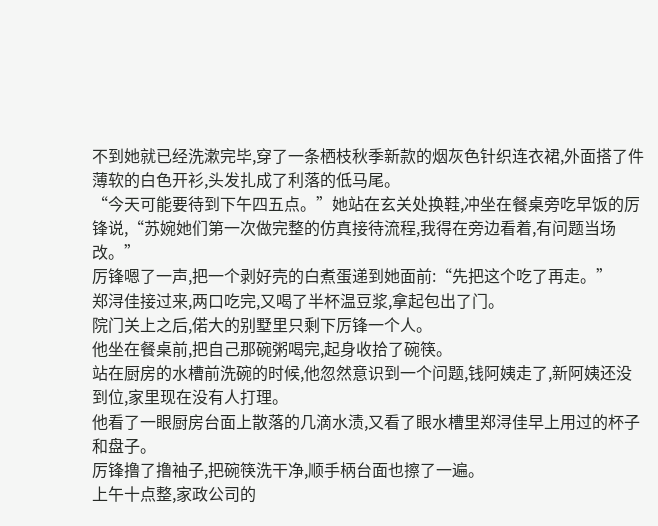不到她就已经洗漱完毕,穿了一条栖枝秋季新款的烟灰色针织连衣裙,外面搭了件薄软的白色开衫,头发扎成了利落的低马尾。
“今天可能要待到下午四五点。”她站在玄关处换鞋,冲坐在餐桌旁吃早饭的厉锋说,“苏婉她们第一次做完整的仿真接待流程,我得在旁边看着,有问题当场改。”
厉锋嗯了一声,把一个剥好壳的白煮蛋递到她面前:“先把这个吃了再走。”
郑浔佳接过来,两口吃完,又喝了半杯温豆浆,拿起包出了门。
院门关上之后,偌大的别墅里只剩下厉锋一个人。
他坐在餐桌前,把自己那碗粥喝完,起身收拾了碗筷。
站在厨房的水槽前洗碗的时候,他忽然意识到一个问题,钱阿姨走了,新阿姨还没到位,家里现在没有人打理。
他看了一眼厨房台面上散落的几滴水渍,又看了眼水槽里郑浔佳早上用过的杯子和盘子。
厉锋撸了撸袖子,把碗筷洗干净,顺手柄台面也擦了一遍。
上午十点整,家政公司的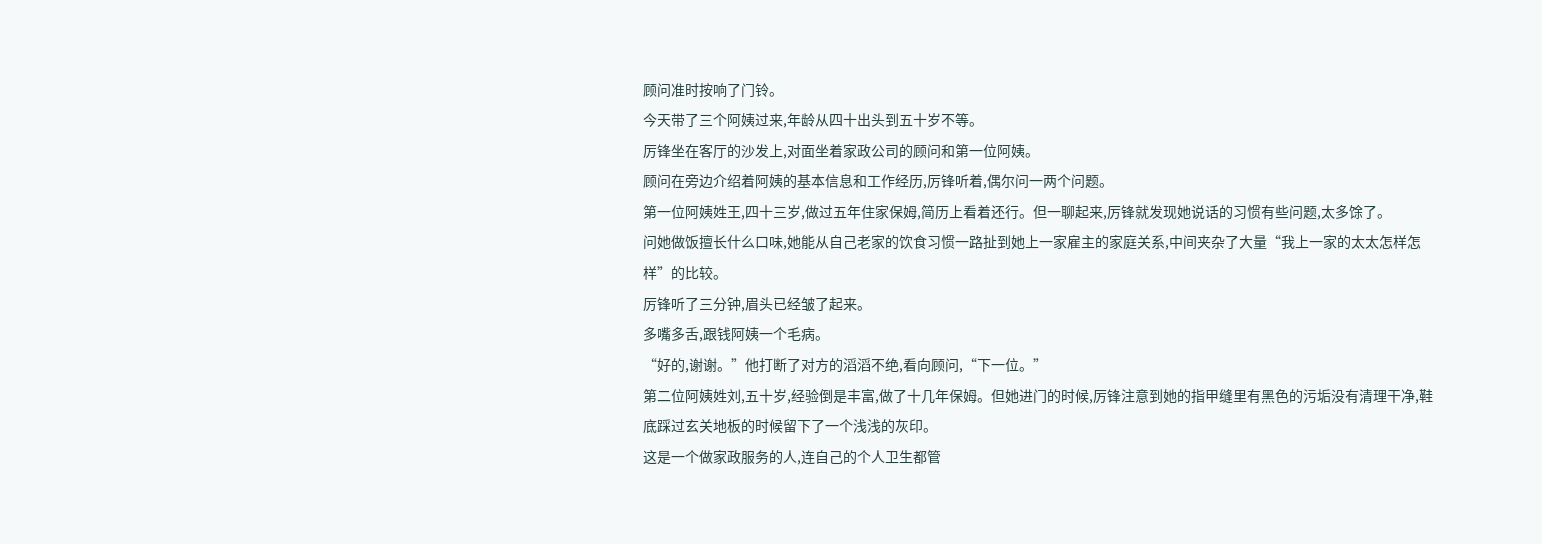顾问准时按响了门铃。
今天带了三个阿姨过来,年龄从四十出头到五十岁不等。
厉锋坐在客厅的沙发上,对面坐着家政公司的顾问和第一位阿姨。
顾问在旁边介绍着阿姨的基本信息和工作经历,厉锋听着,偶尔问一两个问题。
第一位阿姨姓王,四十三岁,做过五年住家保姆,简历上看着还行。但一聊起来,厉锋就发现她说话的习惯有些问题,太多馀了。
问她做饭擅长什么口味,她能从自己老家的饮食习惯一路扯到她上一家雇主的家庭关系,中间夹杂了大量“我上一家的太太怎样怎样”的比较。
厉锋听了三分钟,眉头已经皱了起来。
多嘴多舌,跟钱阿姨一个毛病。
“好的,谢谢。”他打断了对方的滔滔不绝,看向顾问,“下一位。”
第二位阿姨姓刘,五十岁,经验倒是丰富,做了十几年保姆。但她进门的时候,厉锋注意到她的指甲缝里有黑色的污垢没有清理干净,鞋底踩过玄关地板的时候留下了一个浅浅的灰印。
这是一个做家政服务的人,连自己的个人卫生都管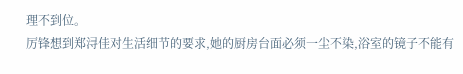理不到位。
厉锋想到郑浔佳对生活细节的要求,她的厨房台面必须一尘不染,浴室的镜子不能有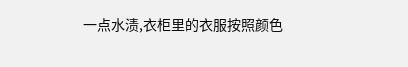一点水渍,衣柜里的衣服按照颜色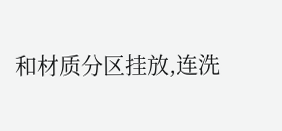和材质分区挂放,连洗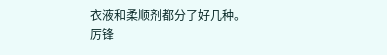衣液和柔顺剂都分了好几种。
厉锋